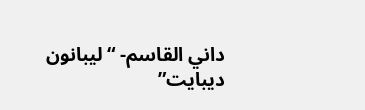داني القاسم- “ليبانون ديبايت”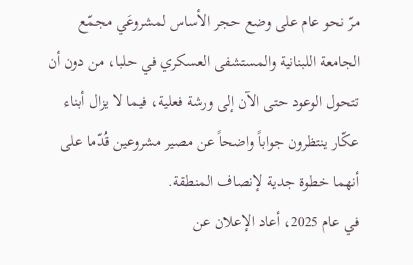مرّ نحو عام على وضع حجر الأساس لمشروعَي مجمّع الجامعة اللبنانية والمستشفى العسكري في حلبا، من دون أن تتحول الوعود حتى الآن إلى ورشة فعلية، فيما لا يزال أبناء عكّار ينتظرون جواباً واضحاً عن مصير مشروعين قُدّما على أنهما خطوة جدية لإنصاف المنطقة.
في عام 2025، أعاد الإعلان عن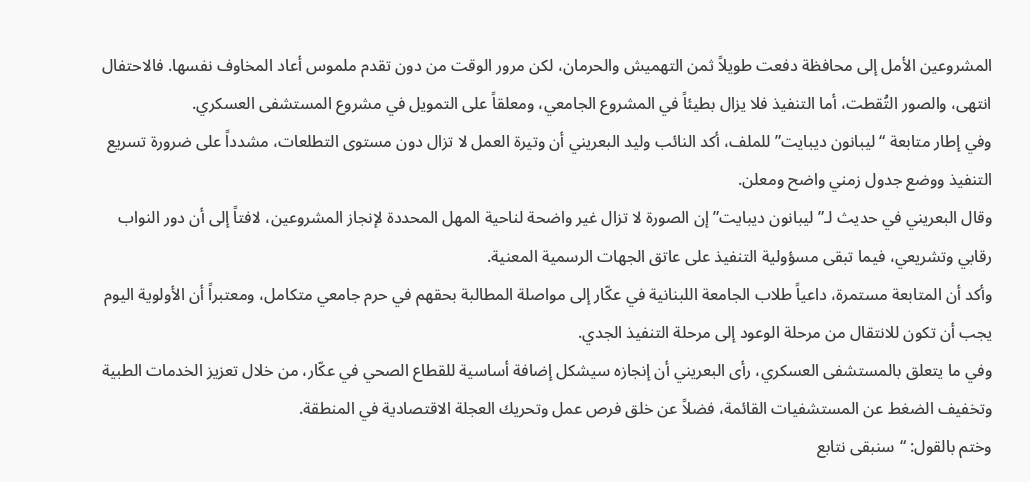المشروعين الأمل إلى محافظة دفعت طويلاً ثمن التهميش والحرمان، لكن مرور الوقت من دون تقدم ملموس أعاد المخاوف نفسها. فالاحتفال انتهى، والصور التُقطت، أما التنفيذ فلا يزال بطيئاً في المشروع الجامعي، ومعلقاً على التمويل في مشروع المستشفى العسكري.
وفي إطار متابعة “ليبانون ديبايت” للملف، أكد النائب وليد البعريني أن وتيرة العمل لا تزال دون مستوى التطلعات، مشدداً على ضرورة تسريع التنفيذ ووضع جدول زمني واضح ومعلن.
وقال البعريني في حديث لـ”ليبانون ديبايت” إن الصورة لا تزال غير واضحة لناحية المهل المحددة لإنجاز المشروعين، لافتاً إلى أن دور النواب رقابي وتشريعي، فيما تبقى مسؤولية التنفيذ على عاتق الجهات الرسمية المعنية.
وأكد أن المتابعة مستمرة، داعياً طلاب الجامعة اللبنانية في عكّار إلى مواصلة المطالبة بحقهم في حرم جامعي متكامل، ومعتبراً أن الأولوية اليوم يجب أن تكون للانتقال من مرحلة الوعود إلى مرحلة التنفيذ الجدي.
وفي ما يتعلق بالمستشفى العسكري، رأى البعريني أن إنجازه سيشكل إضافة أساسية للقطاع الصحي في عكّار، من خلال تعزيز الخدمات الطبية وتخفيف الضغط عن المستشفيات القائمة، فضلاً عن خلق فرص عمل وتحريك العجلة الاقتصادية في المنطقة.
وختم بالقول: “سنبقى نتابع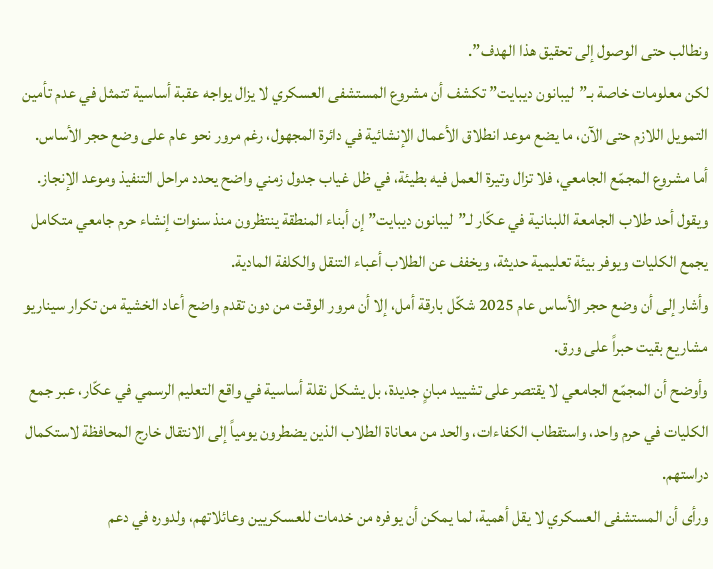ونطالب حتى الوصول إلى تحقيق هذا الهدف”.
لكن معلومات خاصة بـ”ليبانون ديبايت” تكشف أن مشروع المستشفى العسكري لا يزال يواجه عقبة أساسية تتمثل في عدم تأمين التمويل اللازم حتى الآن، ما يضع موعد انطلاق الأعمال الإنشائية في دائرة المجهول، رغم مرور نحو عام على وضع حجر الأساس.
أما مشروع المجمّع الجامعي، فلا تزال وتيرة العمل فيه بطيئة، في ظل غياب جدول زمني واضح يحدد مراحل التنفيذ وموعد الإنجاز.
ويقول أحد طلاب الجامعة اللبنانية في عكّار لـ”ليبانون ديبايت” إن أبناء المنطقة ينتظرون منذ سنوات إنشاء حرم جامعي متكامل يجمع الكليات ويوفر بيئة تعليمية حديثة، ويخفف عن الطلاب أعباء التنقل والكلفة المادية.
وأشار إلى أن وضع حجر الأساس عام 2025 شكّل بارقة أمل، إلا أن مرور الوقت من دون تقدم واضح أعاد الخشية من تكرار سيناريو مشاريع بقيت حبراً على ورق.
وأوضح أن المجمّع الجامعي لا يقتصر على تشييد مبانٍ جديدة، بل يشكل نقلة أساسية في واقع التعليم الرسمي في عكّار، عبر جمع الكليات في حرم واحد، واستقطاب الكفاءات، والحد من معاناة الطلاب الذين يضطرون يومياً إلى الانتقال خارج المحافظة لاستكمال دراستهم.
ورأى أن المستشفى العسكري لا يقل أهمية، لما يمكن أن يوفره من خدمات للعسكريين وعائلاتهم، ولدوره في دعم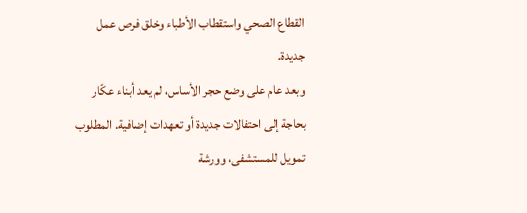القطاع الصحي واستقطاب الأطباء وخلق فرص عمل جديدة.
وبعد عام على وضع حجر الأساس، لم يعد أبناء عكّار بحاجة إلى احتفالات جديدة أو تعهدات إضافية. المطلوب تمويل للمستشفى، وورشة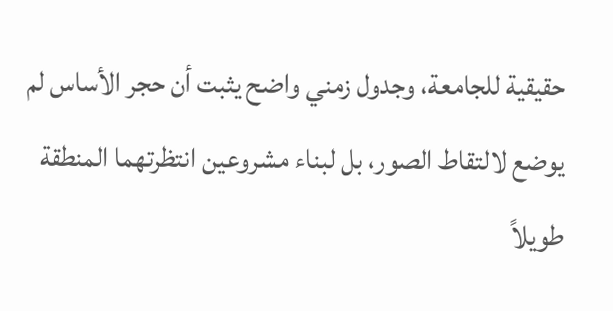حقيقية للجامعة، وجدول زمني واضح يثبت أن حجر الأساس لم يوضع لالتقاط الصور، بل لبناء مشروعين انتظرتهما المنطقة طويلاً